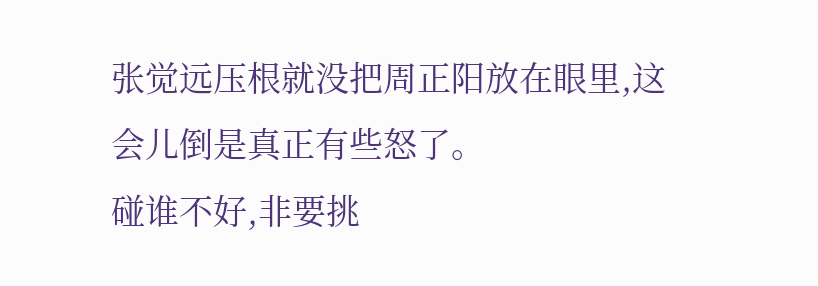张觉远压根就没把周正阳放在眼里,这会儿倒是真正有些怒了。
碰谁不好,非要挑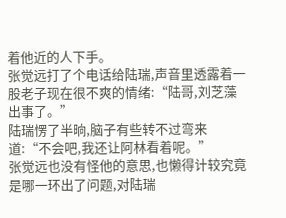着他近的人下手。
张觉远打了个电话给陆瑞,声音里透露着一股老子现在很不爽的情绪:“陆哥,刘芝藻出事了。”
陆瑞愣了半晌,脑子有些转不过弯来道:“不会吧,我还让阿林看着呢。”
张觉远也没有怪他的意思,也懒得计较究竟是哪一环出了问题,对陆瑞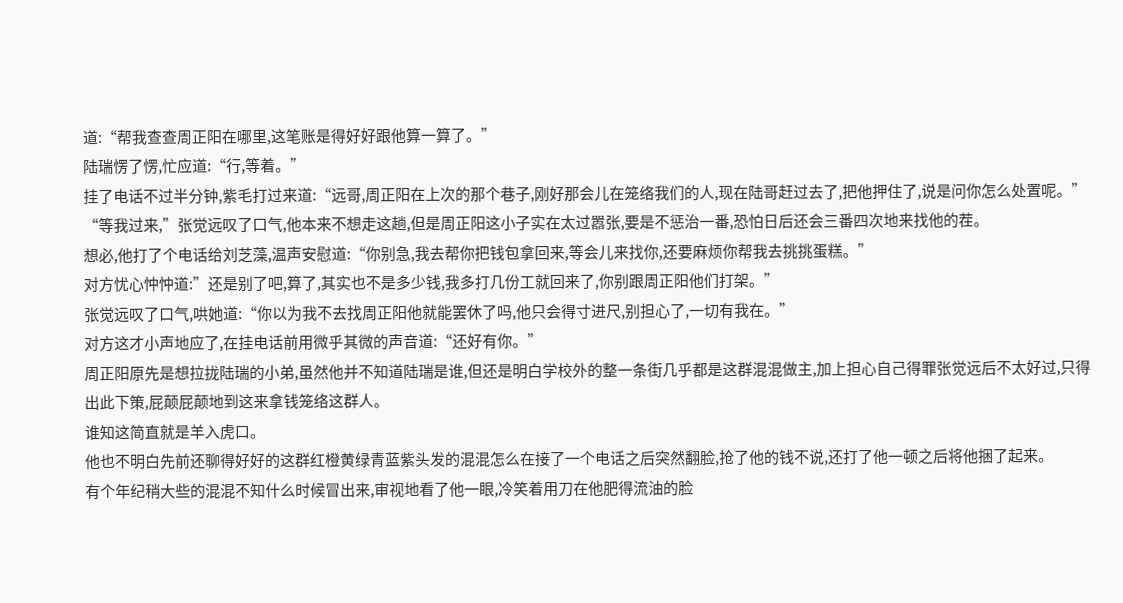道:“帮我查查周正阳在哪里,这笔账是得好好跟他算一算了。”
陆瑞愣了愣,忙应道:“行,等着。”
挂了电话不过半分钟,紫毛打过来道:“远哥,周正阳在上次的那个巷子,刚好那会儿在笼络我们的人,现在陆哥赶过去了,把他押住了,说是问你怎么处置呢。”
“等我过来,”张觉远叹了口气,他本来不想走这趟,但是周正阳这小子实在太过嚣张,要是不惩治一番,恐怕日后还会三番四次地来找他的茬。
想必,他打了个电话给刘芝藻,温声安慰道:“你别急,我去帮你把钱包拿回来,等会儿来找你,还要麻烦你帮我去挑挑蛋糕。”
对方忧心忡忡道:”还是别了吧,算了,其实也不是多少钱,我多打几份工就回来了,你别跟周正阳他们打架。”
张觉远叹了口气,哄她道:“你以为我不去找周正阳他就能罢休了吗,他只会得寸进尺,别担心了,一切有我在。”
对方这才小声地应了,在挂电话前用微乎其微的声音道:“还好有你。”
周正阳原先是想拉拢陆瑞的小弟,虽然他并不知道陆瑞是谁,但还是明白学校外的整一条街几乎都是这群混混做主,加上担心自己得罪张觉远后不太好过,只得出此下策,屁颠屁颠地到这来拿钱笼络这群人。
谁知这简直就是羊入虎口。
他也不明白先前还聊得好好的这群红橙黄绿青蓝紫头发的混混怎么在接了一个电话之后突然翻脸,抢了他的钱不说,还打了他一顿之后将他捆了起来。
有个年纪稍大些的混混不知什么时候冒出来,审视地看了他一眼,冷笑着用刀在他肥得流油的脸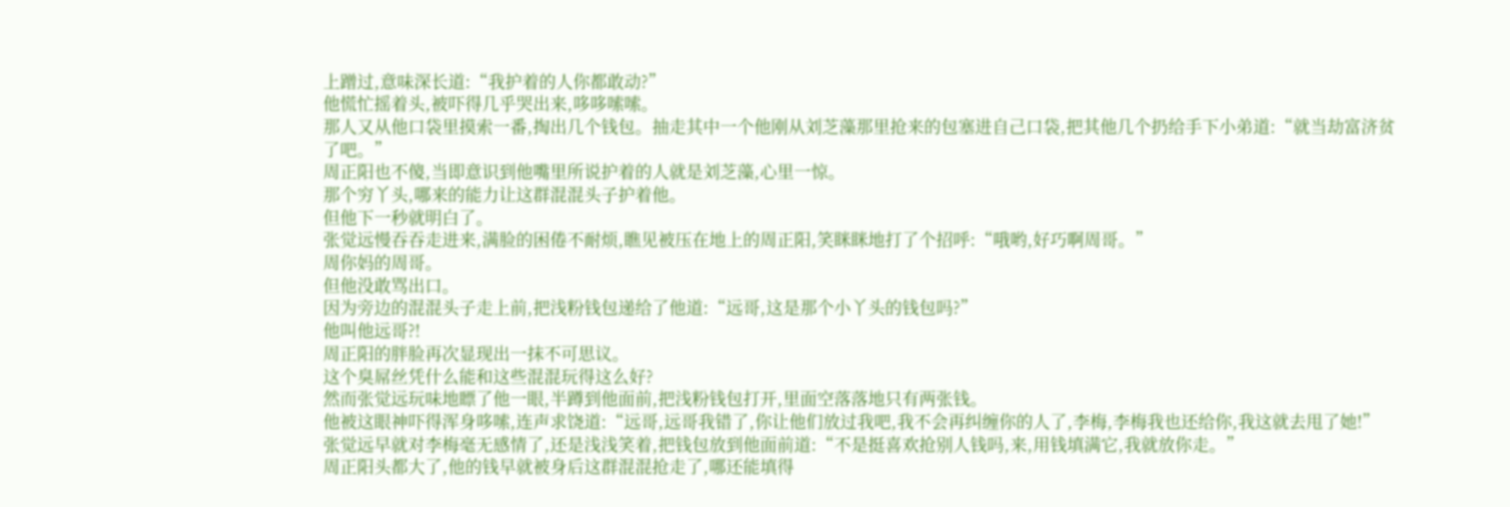上蹭过,意味深长道:“我护着的人你都敢动?”
他慌忙摇着头,被吓得几乎哭出来,哆哆嗦嗦。
那人又从他口袋里摸索一番,掏出几个钱包。抽走其中一个他刚从刘芝藻那里抢来的包塞进自己口袋,把其他几个扔给手下小弟道:“就当劫富济贫了吧。”
周正阳也不傻,当即意识到他嘴里所说护着的人就是刘芝藻,心里一惊。
那个穷丫头,哪来的能力让这群混混头子护着他。
但他下一秒就明白了。
张觉远慢吞吞走进来,满脸的困倦不耐烦,瞧见被压在地上的周正阳,笑眯眯地打了个招呼:“哦哟,好巧啊周哥。”
周你妈的周哥。
但他没敢骂出口。
因为旁边的混混头子走上前,把浅粉钱包递给了他道:“远哥,这是那个小丫头的钱包吗?”
他叫他远哥?!
周正阳的胖脸再次显现出一抹不可思议。
这个臭屌丝凭什么能和这些混混玩得这么好?
然而张觉远玩味地瞟了他一眼,半蹲到他面前,把浅粉钱包打开,里面空落落地只有两张钱。
他被这眼神吓得浑身哆嗦,连声求饶道:“远哥,远哥我错了,你让他们放过我吧,我不会再纠缠你的人了,李梅,李梅我也还给你,我这就去甩了她!”
张觉远早就对李梅毫无感情了,还是浅浅笑着,把钱包放到他面前道:“不是挺喜欢抢别人钱吗,来,用钱填满它,我就放你走。”
周正阳头都大了,他的钱早就被身后这群混混抢走了,哪还能填得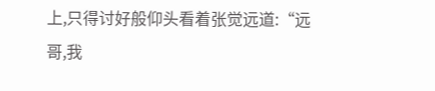上,只得讨好般仰头看着张觉远道:“远哥,我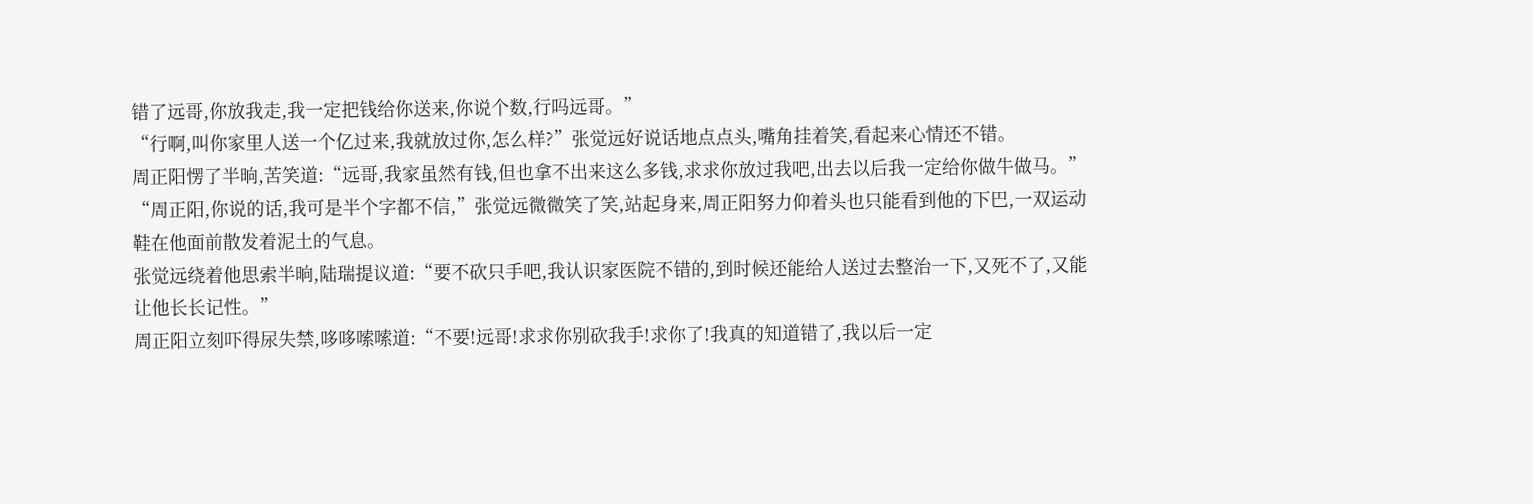错了远哥,你放我走,我一定把钱给你送来,你说个数,行吗远哥。”
“行啊,叫你家里人送一个亿过来,我就放过你,怎么样?”张觉远好说话地点点头,嘴角挂着笑,看起来心情还不错。
周正阳愣了半晌,苦笑道:“远哥,我家虽然有钱,但也拿不出来这么多钱,求求你放过我吧,出去以后我一定给你做牛做马。”
“周正阳,你说的话,我可是半个字都不信,”张觉远微微笑了笑,站起身来,周正阳努力仰着头也只能看到他的下巴,一双运动鞋在他面前散发着泥土的气息。
张觉远绕着他思索半晌,陆瑞提议道:“要不砍只手吧,我认识家医院不错的,到时候还能给人送过去整治一下,又死不了,又能让他长长记性。”
周正阳立刻吓得尿失禁,哆哆嗦嗦道:“不要!远哥!求求你别砍我手!求你了!我真的知道错了,我以后一定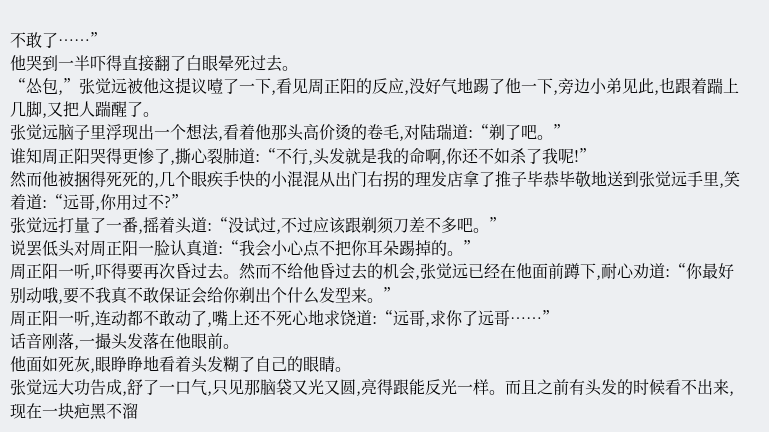不敢了……”
他哭到一半吓得直接翻了白眼晕死过去。
“怂包,”张觉远被他这提议噎了一下,看见周正阳的反应,没好气地踢了他一下,旁边小弟见此,也跟着踹上几脚,又把人踹醒了。
张觉远脑子里浮现出一个想法,看着他那头高价烫的卷毛,对陆瑞道:“剃了吧。”
谁知周正阳哭得更惨了,撕心裂肺道:“不行,头发就是我的命啊,你还不如杀了我呢!”
然而他被捆得死死的,几个眼疾手快的小混混从出门右拐的理发店拿了推子毕恭毕敬地送到张觉远手里,笑着道:“远哥,你用过不?”
张觉远打量了一番,摇着头道:“没试过,不过应该跟剃须刀差不多吧。”
说罢低头对周正阳一脸认真道:“我会小心点不把你耳朵踢掉的。”
周正阳一听,吓得要再次昏过去。然而不给他昏过去的机会,张觉远已经在他面前蹲下,耐心劝道:“你最好别动哦,要不我真不敢保证会给你剃出个什么发型来。”
周正阳一听,连动都不敢动了,嘴上还不死心地求饶道:“远哥,求你了远哥……”
话音刚落,一撮头发落在他眼前。
他面如死灰,眼睁睁地看着头发糊了自己的眼睛。
张觉远大功告成,舒了一口气,只见那脑袋又光又圆,亮得跟能反光一样。而且之前有头发的时候看不出来,现在一块疤黑不溜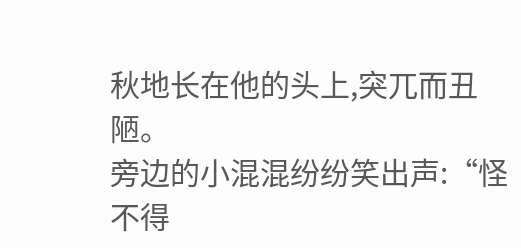秋地长在他的头上,突兀而丑陋。
旁边的小混混纷纷笑出声:“怪不得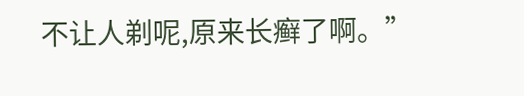不让人剃呢,原来长癣了啊。”